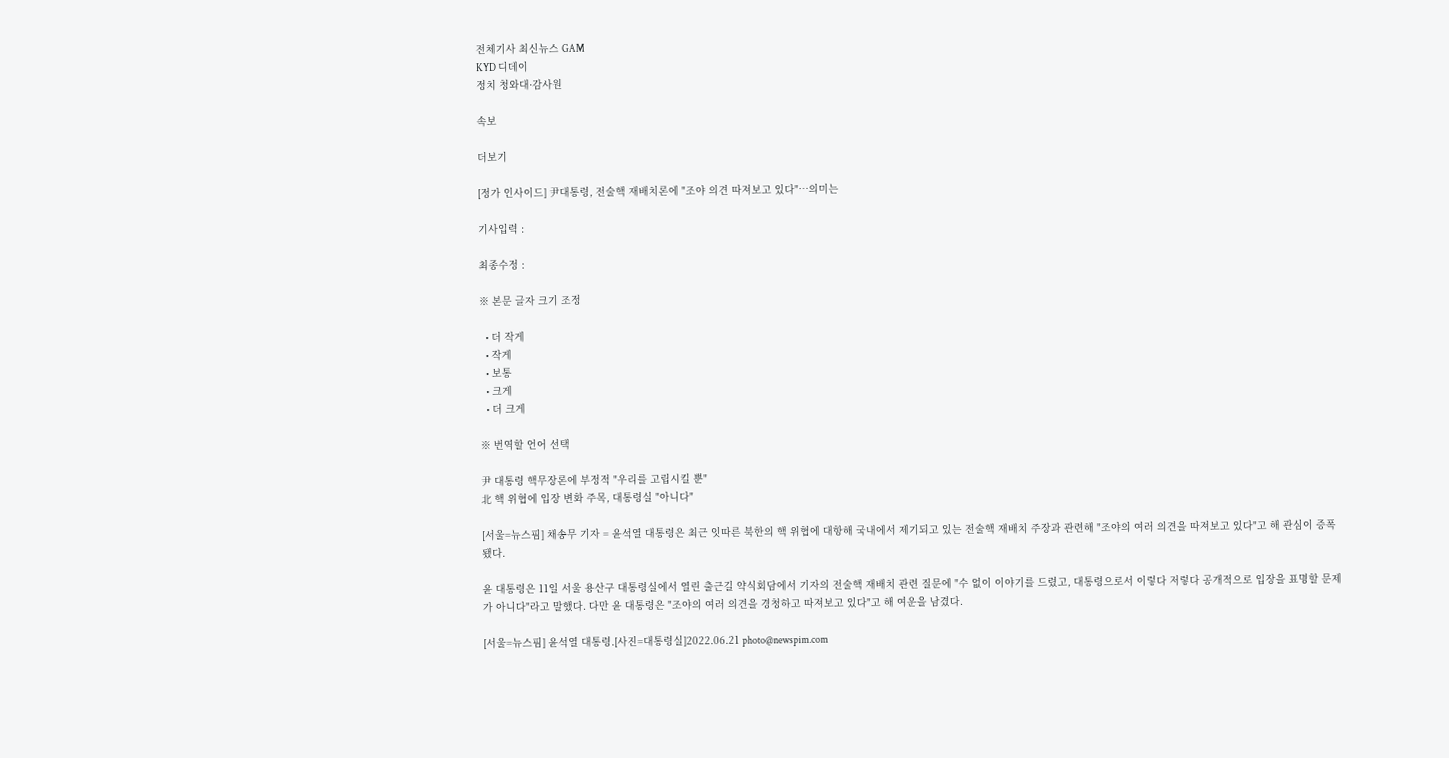전체기사 최신뉴스 GAM
KYD 디데이
정치 청와대·감사원

속보

더보기

[정가 인사이드] 尹대통령, 전술핵 재배치론에 "조야 의견 따져보고 있다"…의미는

기사입력 :

최종수정 :

※ 본문 글자 크기 조정

  • 더 작게
  • 작게
  • 보통
  • 크게
  • 더 크게

※ 번역할 언어 선택

尹 대통령 핵무장론에 부정적 "우리를 고립시킬 뿐"
北 핵 위협에 입장 변화 주목, 대통령실 "아니다"

[서울=뉴스핌] 채송무 기자 = 윤석열 대통령은 최근 잇따른 북한의 핵 위협에 대항해 국내에서 제기되고 있는 전술핵 재배치 주장과 관련해 "조야의 여러 의견을 따져보고 있다"고 해 관심이 증폭됐다.

윤 대통령은 11일 서울 용산구 대통령실에서 열린 출근길 약식회담에서 기자의 전술핵 재배치 관련 질문에 "수 없이 이야기를 드렸고, 대통령으로서 이렇다 저렇다 공개적으로 입장을 표명할 문제가 아니다"라고 말했다. 다만 윤 대통령은 "조야의 여러 의견을 경청하고 따져보고 있다"고 해 여운을 남겼다.

[서울=뉴스핌] 윤석열 대통령.[사진=대통령실]2022.06.21 photo@newspim.com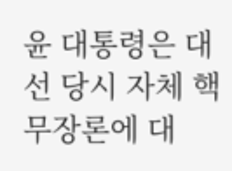윤 대통령은 대선 당시 자체 핵무장론에 대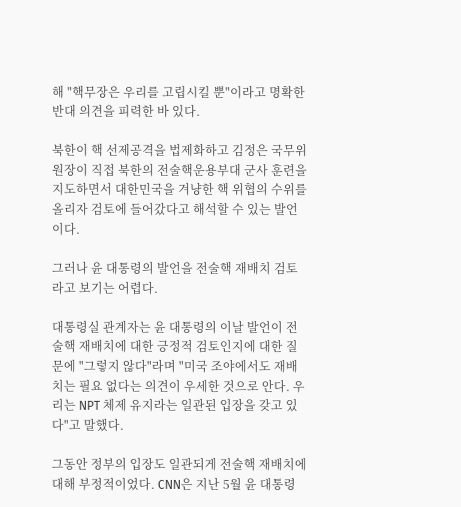해 "핵무장은 우리를 고립시킬 뿐"이라고 명확한 반대 의견을 피력한 바 있다.

북한이 핵 선제공격을 법제화하고 김정은 국무위원장이 직접 북한의 전술핵운용부대 군사 훈련을 지도하면서 대한민국을 겨냥한 핵 위협의 수위를 올리자 검토에 들어갔다고 해석할 수 있는 발언이다.

그러나 윤 대통령의 발언을 전술핵 재배치 검토라고 보기는 어렵다.

대통령실 관계자는 윤 대통령의 이날 발언이 전술핵 재배치에 대한 긍정적 검토인지에 대한 질문에 "그렇지 않다"라며 "미국 조야에서도 재배치는 필요 없다는 의견이 우세한 것으로 안다. 우리는 NPT 체제 유지라는 일관된 입장을 갖고 있다"고 말했다.

그동안 정부의 입장도 일관되게 전술핵 재배치에 대해 부정적이었다. CNN은 지난 5월 윤 대통령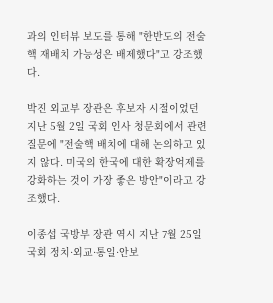과의 인터뷰 보도를 통해 "한반도의 전술핵 재배치 가능성은 배제했다"고 강조했다.

박진 외교부 장관은 후보자 시절이었던 지난 5월 2일 국회 인사 청문회에서 관련 질문에 "전술핵 배치에 대해 논의하고 있지 않다. 미국의 한국에 대한 확장억제를 강화하는 것이 가장 좋은 방안"이라고 강조했다.

이종섭 국방부 장관 역시 지난 7월 25일 국회 정치·외교·통일·안보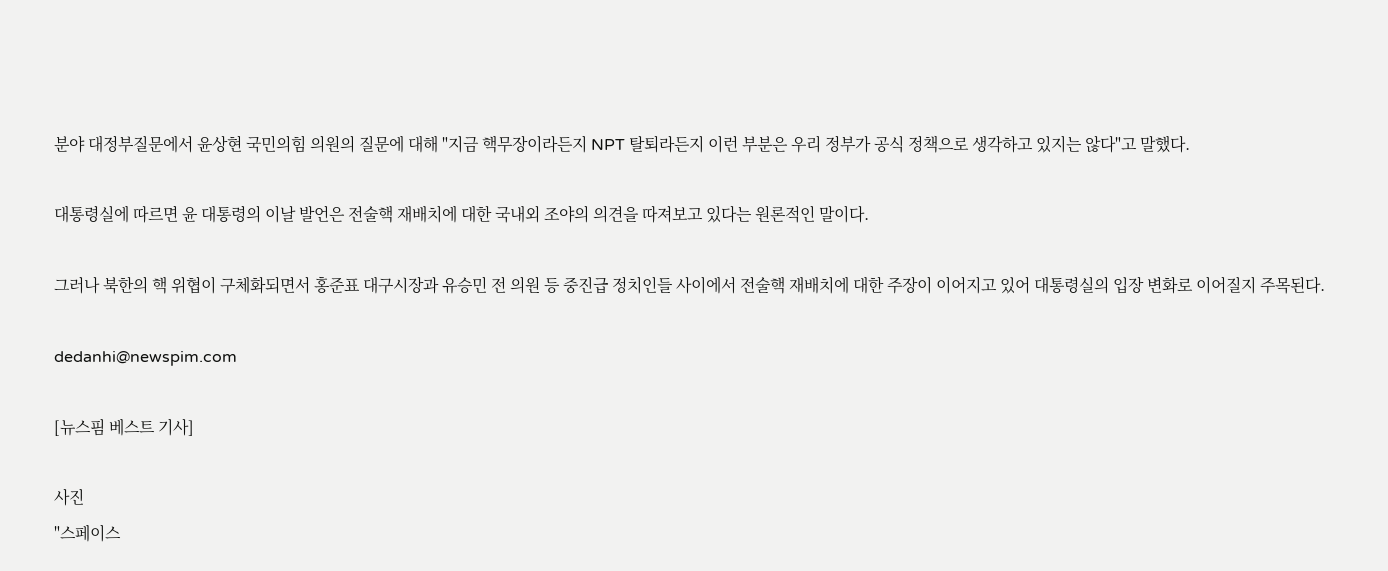분야 대정부질문에서 윤상현 국민의힘 의원의 질문에 대해 "지금 핵무장이라든지 NPT 탈퇴라든지 이런 부분은 우리 정부가 공식 정책으로 생각하고 있지는 않다"고 말했다.

대통령실에 따르면 윤 대통령의 이날 발언은 전술핵 재배치에 대한 국내외 조야의 의견을 따져보고 있다는 원론적인 말이다.

그러나 북한의 핵 위협이 구체화되면서 홍준표 대구시장과 유승민 전 의원 등 중진급 정치인들 사이에서 전술핵 재배치에 대한 주장이 이어지고 있어 대통령실의 입장 변화로 이어질지 주목된다.

dedanhi@newspim.com

[뉴스핌 베스트 기사]

사진
"스페이스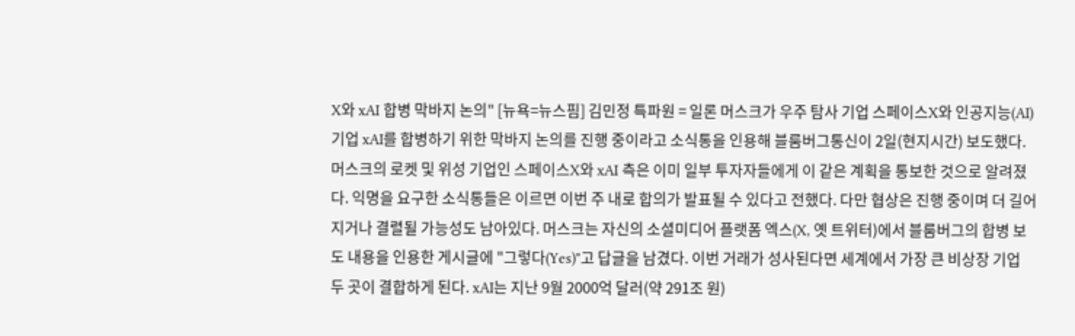X와 xAI 합병 막바지 논의" [뉴욕=뉴스핌] 김민정 특파원 = 일론 머스크가 우주 탐사 기업 스페이스X와 인공지능(AI) 기업 xAI를 합병하기 위한 막바지 논의를 진행 중이라고 소식통을 인용해 블룸버그통신이 2일(현지시간) 보도했다. 머스크의 로켓 및 위성 기업인 스페이스X와 xAI 측은 이미 일부 투자자들에게 이 같은 계획을 통보한 것으로 알려졌다. 익명을 요구한 소식통들은 이르면 이번 주 내로 합의가 발표될 수 있다고 전했다. 다만 협상은 진행 중이며 더 길어지거나 결렬될 가능성도 남아있다. 머스크는 자신의 소셜미디어 플랫폼 엑스(X, 옛 트위터)에서 블룸버그의 합병 보도 내용을 인용한 게시글에 "그렇다(Yes)"고 답글을 남겼다. 이번 거래가 성사된다면 세계에서 가장 큰 비상장 기업 두 곳이 결합하게 된다. xAI는 지난 9월 2000억 달러(약 291조 원)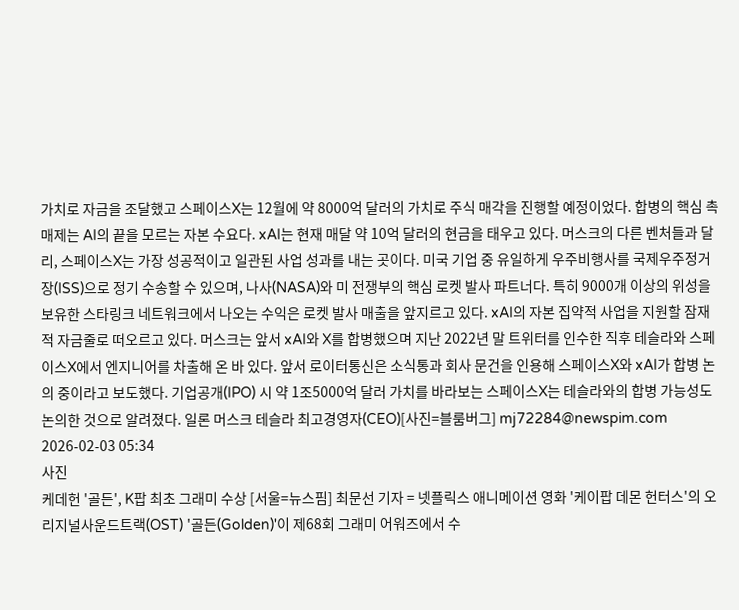가치로 자금을 조달했고 스페이스X는 12월에 약 8000억 달러의 가치로 주식 매각을 진행할 예정이었다. 합병의 핵심 촉매제는 AI의 끝을 모르는 자본 수요다. xAI는 현재 매달 약 10억 달러의 현금을 태우고 있다. 머스크의 다른 벤처들과 달리, 스페이스X는 가장 성공적이고 일관된 사업 성과를 내는 곳이다. 미국 기업 중 유일하게 우주비행사를 국제우주정거장(ISS)으로 정기 수송할 수 있으며, 나사(NASA)와 미 전쟁부의 핵심 로켓 발사 파트너다. 특히 9000개 이상의 위성을 보유한 스타링크 네트워크에서 나오는 수익은 로켓 발사 매출을 앞지르고 있다. xAI의 자본 집약적 사업을 지원할 잠재적 자금줄로 떠오르고 있다. 머스크는 앞서 xAI와 X를 합병했으며 지난 2022년 말 트위터를 인수한 직후 테슬라와 스페이스X에서 엔지니어를 차출해 온 바 있다. 앞서 로이터통신은 소식통과 회사 문건을 인용해 스페이스X와 xAI가 합병 논의 중이라고 보도했다. 기업공개(IPO) 시 약 1조5000억 달러 가치를 바라보는 스페이스X는 테슬라와의 합병 가능성도 논의한 것으로 알려졌다. 일론 머스크 테슬라 최고경영자(CEO)[사진=블룸버그] mj72284@newspim.com 2026-02-03 05:34
사진
케데헌 '골든', K팝 최초 그래미 수상 [서울=뉴스핌] 최문선 기자 = 넷플릭스 애니메이션 영화 '케이팝 데몬 헌터스'의 오리지널사운드트랙(OST) '골든(Golden)'이 제68회 그래미 어워즈에서 수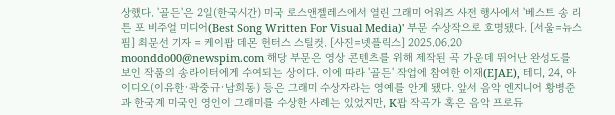상했다. '골든'은 2일(한국시간) 미국 로스앤젤레스에서 열린 그래미 어워즈 사전 행사에서 '베스트 송 리튼 포 비주얼 미디어(Best Song Written For Visual Media)' 부문 수상작으로 호명됐다. [서울=뉴스핌] 최문선 기자 = 케이팝 데몬 헌터스 스틸컷. [사진=넷플릭스] 2025.06.20 moonddo00@newspim.com 해당 부문은 영상 콘텐츠를 위해 제작된 곡 가운데 뛰어난 완성도를 보인 작품의 송라이터에게 수여되는 상이다. 이에 따라 '골든' 작업에 참여한 이재(EJAE), 테디, 24, 아이디오(이유한·곽중규·남희동) 등은 그래미 수상자라는 영예를 안게 됐다. 앞서 음악 엔지니어 황병준과 한국계 미국인 영인이 그래미를 수상한 사례는 있었지만, K팝 작곡가 혹은 음악 프로듀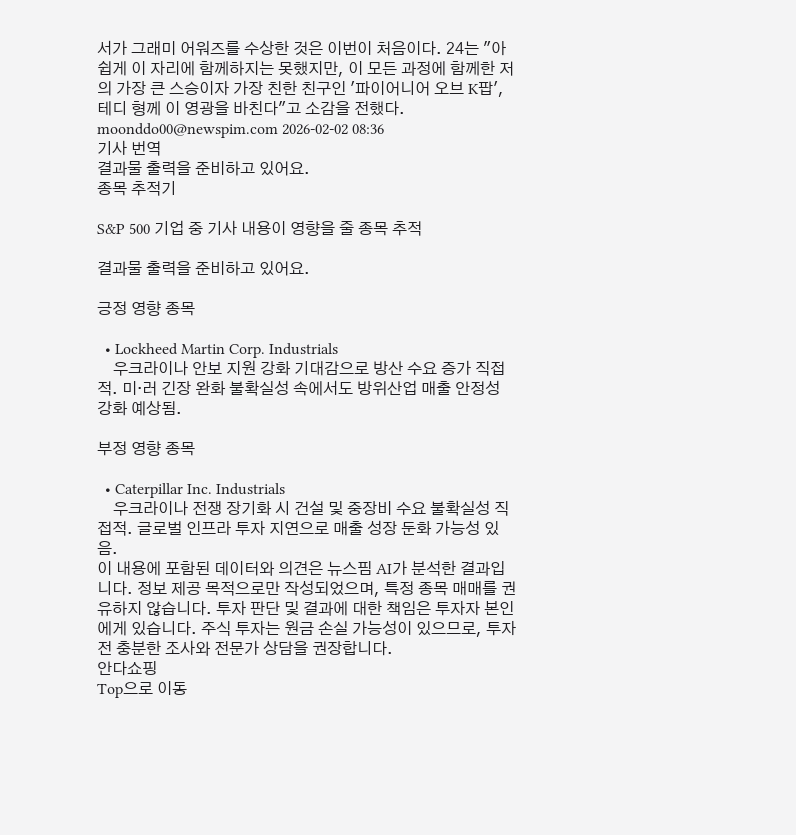서가 그래미 어워즈를 수상한 것은 이번이 처음이다. 24는 "아쉽게 이 자리에 함께하지는 못했지만, 이 모든 과정에 함께한 저의 가장 큰 스승이자 가장 친한 친구인 '파이어니어 오브 K팝', 테디 형께 이 영광을 바친다"고 소감을 전했다. moonddo00@newspim.com 2026-02-02 08:36
기사 번역
결과물 출력을 준비하고 있어요.
종목 추적기

S&P 500 기업 중 기사 내용이 영향을 줄 종목 추적

결과물 출력을 준비하고 있어요.

긍정 영향 종목

  • Lockheed Martin Corp. Industrials
    우크라이나 안보 지원 강화 기대감으로 방산 수요 증가 직접적. 미·러 긴장 완화 불확실성 속에서도 방위산업 매출 안정성 강화 예상됨.

부정 영향 종목

  • Caterpillar Inc. Industrials
    우크라이나 전쟁 장기화 시 건설 및 중장비 수요 불확실성 직접적. 글로벌 인프라 투자 지연으로 매출 성장 둔화 가능성 있음.
이 내용에 포함된 데이터와 의견은 뉴스핌 AI가 분석한 결과입니다. 정보 제공 목적으로만 작성되었으며, 특정 종목 매매를 권유하지 않습니다. 투자 판단 및 결과에 대한 책임은 투자자 본인에게 있습니다. 주식 투자는 원금 손실 가능성이 있으므로, 투자 전 충분한 조사와 전문가 상담을 권장합니다.
안다쇼핑
Top으로 이동